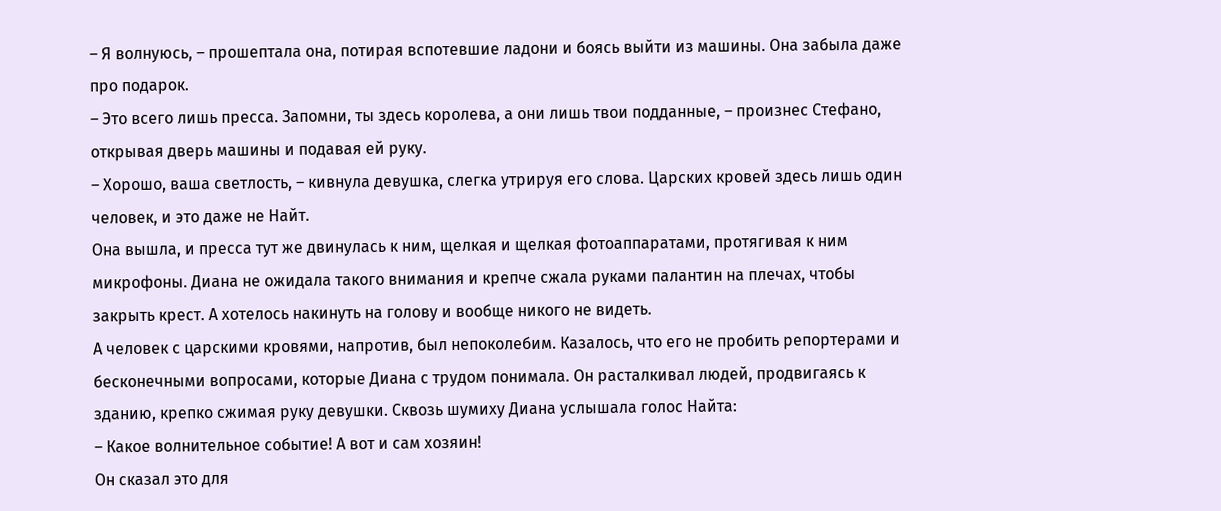– Я волнуюсь, – прошептала она, потирая вспотевшие ладони и боясь выйти из машины. Она забыла даже про подарок.
– Это всего лишь пресса. Запомни, ты здесь королева, а они лишь твои подданные, – произнес Стефано, открывая дверь машины и подавая ей руку.
– Хорошо, ваша светлость, – кивнула девушка, слегка утрируя его слова. Царских кровей здесь лишь один человек, и это даже не Найт.
Она вышла, и пресса тут же двинулась к ним, щелкая и щелкая фотоаппаратами, протягивая к ним микрофоны. Диана не ожидала такого внимания и крепче сжала руками палантин на плечах, чтобы закрыть крест. А хотелось накинуть на голову и вообще никого не видеть.
А человек с царскими кровями, напротив, был непоколебим. Казалось, что его не пробить репортерами и бесконечными вопросами, которые Диана с трудом понимала. Он расталкивал людей, продвигаясь к зданию, крепко сжимая руку девушки. Сквозь шумиху Диана услышала голос Найта:
– Какое волнительное событие! А вот и сам хозяин!
Он сказал это для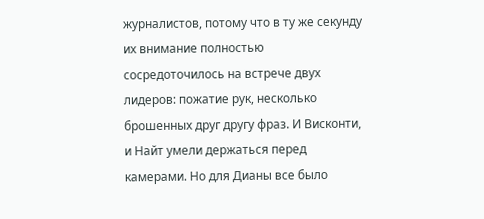журналистов, потому что в ту же секунду их внимание полностью сосредоточилось на встрече двух лидеров: пожатие рук, несколько брошенных друг другу фраз. И Висконти, и Найт умели держаться перед камерами. Но для Дианы все было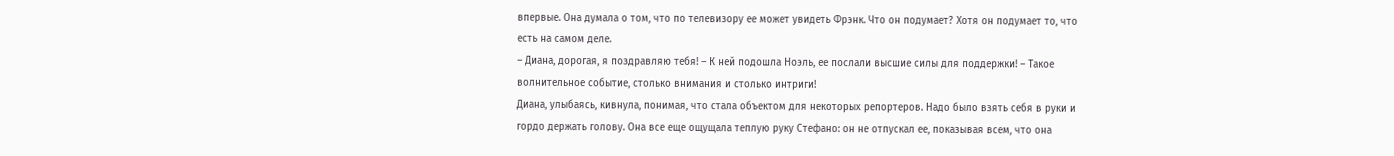впервые. Она думала о том, что по телевизору ее может увидеть Фрэнк. Что он подумает? Хотя он подумает то, что есть на самом деле.
– Диана, дорогая, я поздравляю тебя! – К ней подошла Ноэль, ее послали высшие силы для поддержки! – Такое волнительное событие, столько внимания и столько интриги!
Диана, улыбаясь, кивнула, понимая, что стала объектом для некоторых репортеров. Надо было взять себя в руки и гордо держать голову. Она все еще ощущала теплую руку Стефано: он не отпускал ее, показывая всем, что она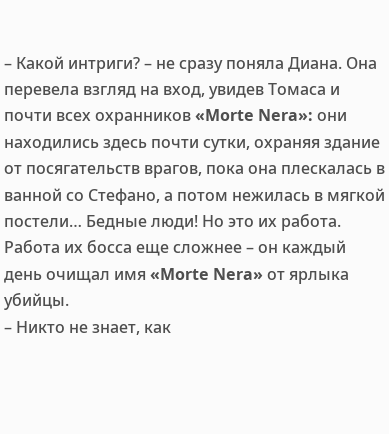– Какой интриги? – не сразу поняла Диана. Она перевела взгляд на вход, увидев Томаса и почти всех охранников «Morte Nera»: они находились здесь почти сутки, охраняя здание от посягательств врагов, пока она плескалась в ванной со Стефано, а потом нежилась в мягкой постели… Бедные люди! Но это их работа. Работа их босса еще сложнее – он каждый день очищал имя «Morte Nera» от ярлыка убийцы.
– Никто не знает, как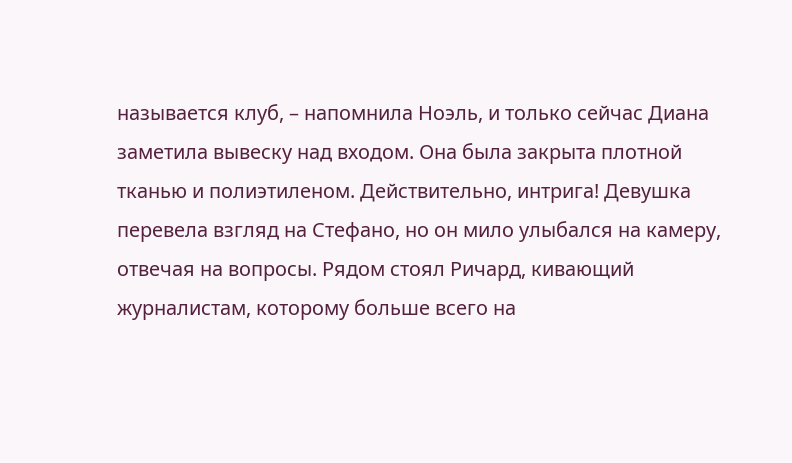называется клуб, – напомнила Ноэль, и только сейчас Диана заметила вывеску над входом. Она была закрыта плотной тканью и полиэтиленом. Действительно, интрига! Девушка перевела взгляд на Стефано, но он мило улыбался на камеру, отвечая на вопросы. Рядом стоял Ричард, кивающий журналистам, которому больше всего на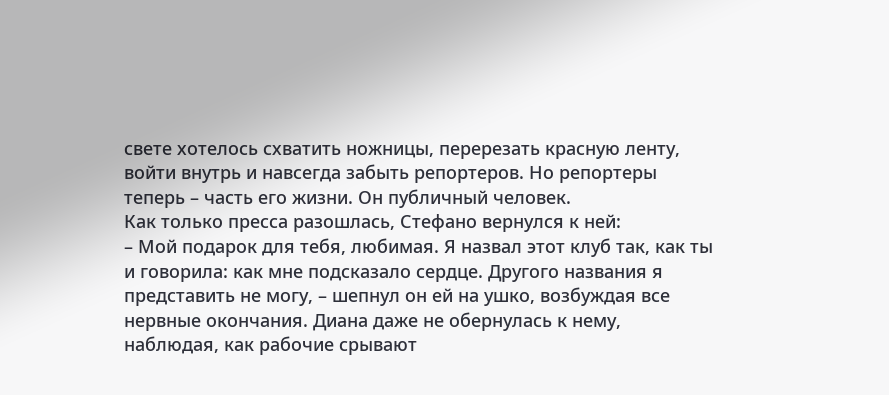свете хотелось схватить ножницы, перерезать красную ленту, войти внутрь и навсегда забыть репортеров. Но репортеры теперь – часть его жизни. Он публичный человек.
Как только пресса разошлась, Стефано вернулся к ней:
– Мой подарок для тебя, любимая. Я назвал этот клуб так, как ты и говорила: как мне подсказало сердце. Другого названия я представить не могу, – шепнул он ей на ушко, возбуждая все нервные окончания. Диана даже не обернулась к нему, наблюдая, как рабочие срывают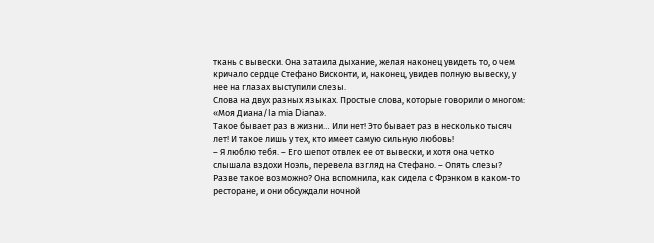ткань с вывески. Она затаила дыхание, желая наконец увидеть то, о чем кричало сердце Стефано Висконти, и, наконец, увидев полную вывеску, у нее на глазах выступили слезы.
Слова на двух разных языках. Простые слова, которые говорили о многом: «Моя Диана/Ia mia Diana».
Такое бывает раз в жизни… Или нет! Это бывает раз в несколько тысяч лет! И такое лишь у тех, кто имеет самую сильную любовь!
– Я люблю тебя. – Его шепот отвлек ее от вывески, и хотя она четко слышала вздохи Ноэль, перевела взгляд на Стефано. – Опять слезы?
Разве такое возможно? Она вспомнила, как сидела с Фрэнком в каком-то ресторане, и они обсуждали ночной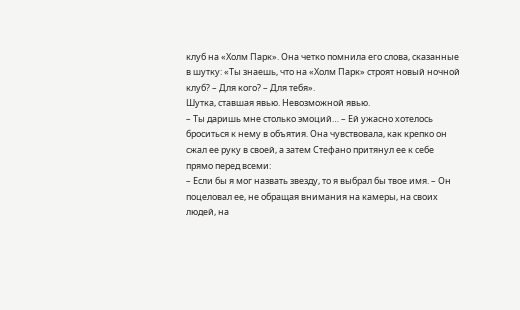клуб на «Холм Парк». Она четко помнила его слова, сказанные в шутку: «Ты знаешь, что на «Холм Парк» строят новый ночной клуб? – Для кого? – Для тебя».
Шутка, ставшая явью. Невозможной явью.
– Ты даришь мне столько эмоций… – Ей ужасно хотелось броситься к нему в объятия. Она чувствовала, как крепко он сжал ее руку в своей, а затем Стефано притянул ее к себе прямо перед всеми:
– Если бы я мог назвать звезду, то я выбрал бы твое имя. – Он поцеловал ее, не обращая внимания на камеры, на своих людей, на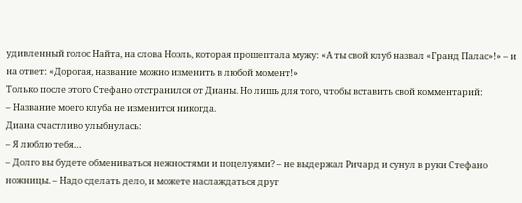удивленный голос Найта, на слова Ноэль, которая прошептала мужу: «А ты свой клуб назвал «Гранд Палас»!» – и на ответ: «Дорогая, название можно изменить в любой момент!»
Только после этого Стефано отстранился от Дианы. Но лишь для того, чтобы вставить свой комментарий:
– Название моего клуба не изменится никогда.
Диана счастливо улыбнулась:
– Я люблю тебя…
– Долго вы будете обмениваться нежностями и поцелуями? – не выдержал Ричард и сунул в руки Стефано ножницы. – Надо сделать дело, и можете наслаждаться друг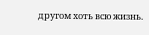другом хоть всю жизнь.